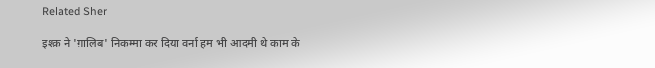Related Sher

इश्क़ ने 'ग़ालिब' निकम्मा कर दिया वर्ना हम भी आदमी थे काम के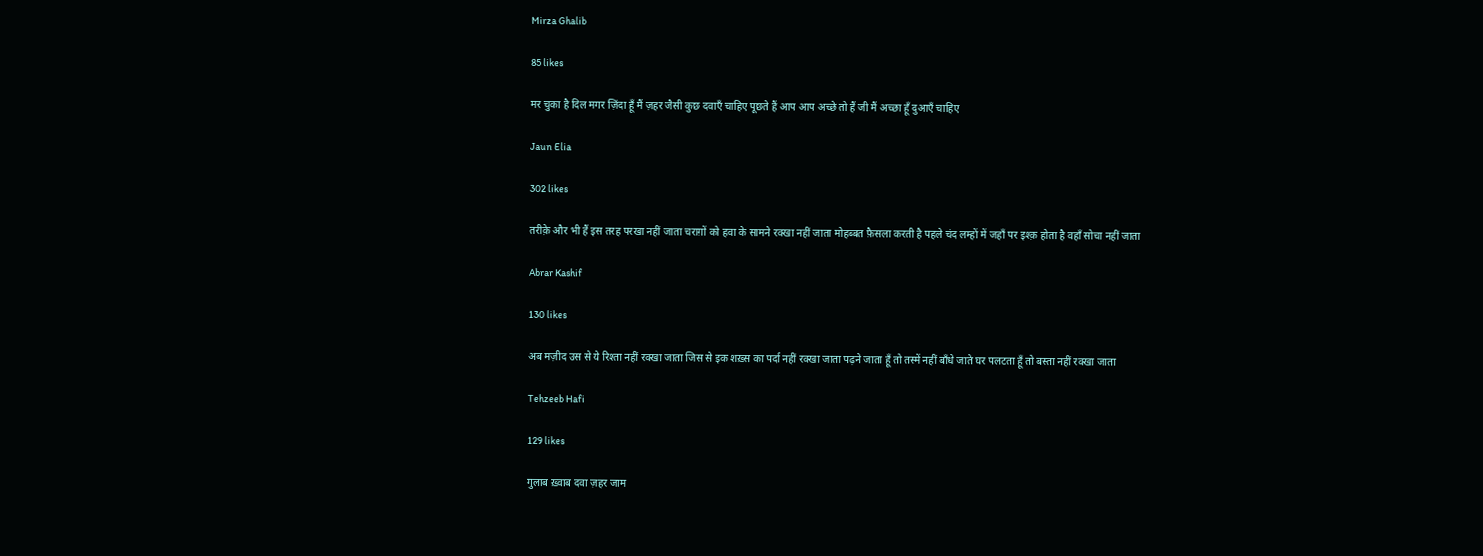Mirza Ghalib

85 likes

मर चुका है दिल मगर ज़िंदा हूँ मैं ज़हर जैसी कुछ दवाएँ चाहिए पूछते हैं आप आप अच्छे तो हैं जी मैं अच्छा हूँ दुआएँ चाहिए

Jaun Elia

302 likes

तरीक़े और भी हैं इस तरह परखा नहीं जाता चराग़ों को हवा के सामने रक्खा नहीं जाता मोहब्बत फ़ैसला करती है पहले चंद लम्हों में जहाँ पर इश्क़ होता है वहाँ सोचा नहीं जाता

Abrar Kashif

130 likes

अब मज़ीद उस से ये रिश्ता नहीं रक्खा जाता जिस से इक शख़्स का पर्दा नहीं रक्खा जाता पढ़ने जाता हूँ तो तस्में नहीं बाँधे जाते घर पलटता हूँ तो बस्ता नहीं रक्खा जाता

Tehzeeb Hafi

129 likes

गुलाब ख़्वाब दवा ज़हर जाम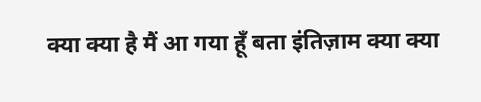क्या क्या है मैं आ गया हूँ बता इंतिज़ाम क्या क्या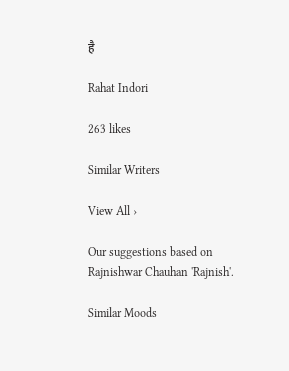है

Rahat Indori

263 likes

Similar Writers

View All ›

Our suggestions based on Rajnishwar Chauhan 'Rajnish'.

Similar Moods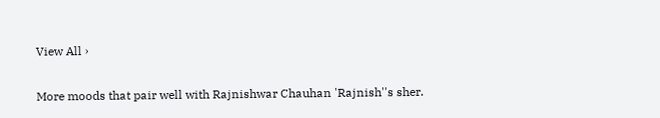View All ›

More moods that pair well with Rajnishwar Chauhan 'Rajnish''s sher.